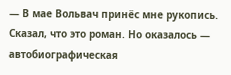— В мае Вольвач принёс мне рукопись. Сказал, что это роман. Но оказалось — автобиографическая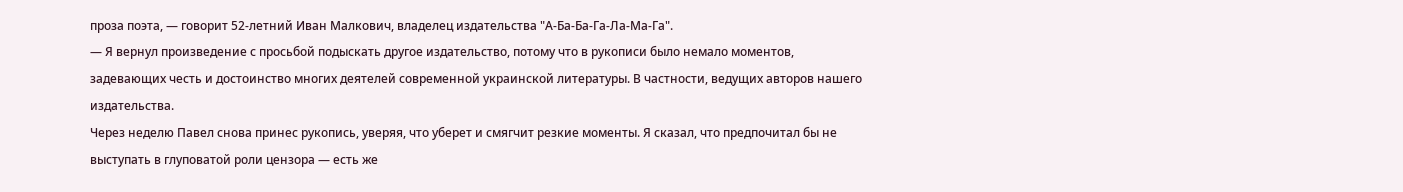проза поэта, — говорит 52-летний Иван Малкович, владелец издательства "А-Ба-Ба-Га-Ла-Ма-Га".
— Я вернул произведение с просьбой подыскать другое издательство, потому что в рукописи было немало моментов, задевающих честь и достоинство многих деятелей современной украинской литературы. В частности, ведущих авторов нашего издательства.
Через неделю Павел снова принес рукопись, уверяя, что уберет и смягчит резкие моменты. Я сказал, что предпочитал бы не выступать в глуповатой роли цензора — есть же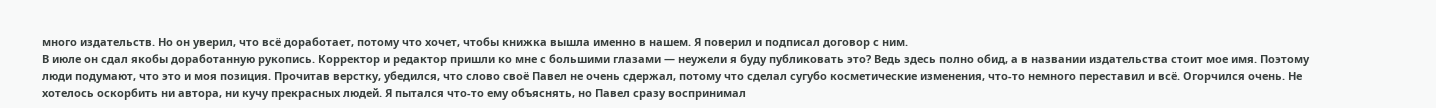много издательств. Но он уверил, что всё доработает, потому что хочет, чтобы книжка вышла именно в нашем. Я поверил и подписал договор с ним.
В июле он сдал якобы доработанную рукопись. Корректор и редактор пришли ко мне с большими глазами — неужели я буду публиковать это? Ведь здесь полно обид, а в названии издательства стоит мое имя. Поэтому люди подумают, что это и моя позиция. Прочитав верстку, убедился, что слово своё Павел не очень сдержал, потому что сделал сугубо косметические изменения, что-то немного переставил и всё. Огорчился очень. Не хотелось оскорбить ни автора, ни кучу прекрасных людей. Я пытался что-то ему объяснять, но Павел сразу воспринимал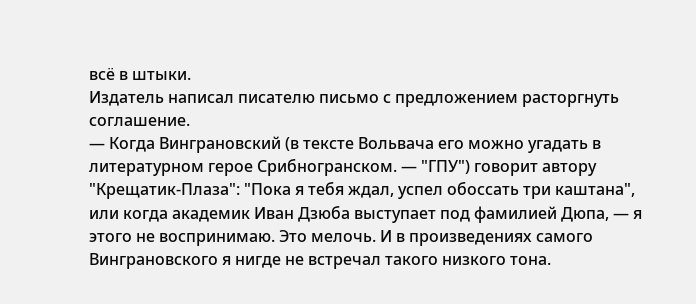всё в штыки.
Издатель написал писателю письмо с предложением расторгнуть соглашение.
— Когда Винграновский (в тексте Вольвача его можно угадать в литературном герое Срибногранском. — "ГПУ") говорит автору "Крещатик-Плаза": "Пока я тебя ждал, успел обоссать три каштана", или когда академик Иван Дзюба выступает под фамилией Дюпа, — я этого не воспринимаю. Это мелочь. И в произведениях самого Винграновского я нигде не встречал такого низкого тона.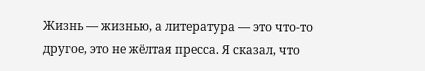Жизнь — жизнью, а литература — это что-то другое, это не жёлтая пресса. Я сказал, что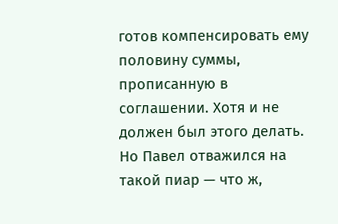готов компенсировать ему половину суммы, прописанную в соглашении. Хотя и не должен был этого делать. Но Павел отважился на такой пиар — что ж,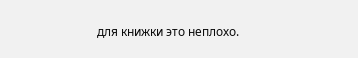для книжки это неплохо.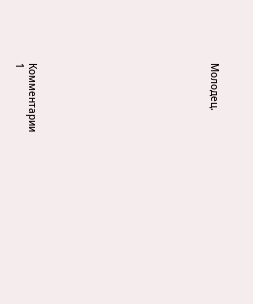Молодец.













Комментарии
1